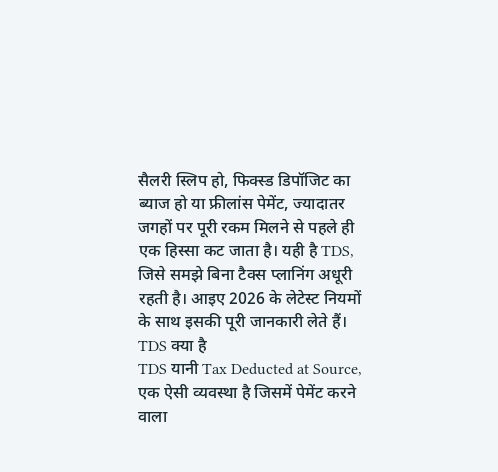सैलरी स्लिप हो, फिक्स्ड डिपॉजिट का ब्याज हो या फ्रीलांस पेमेंट, ज्यादातर जगहों पर पूरी रकम मिलने से पहले ही एक हिस्सा कट जाता है। यही है TDS, जिसे समझे बिना टैक्स प्लानिंग अधूरी रहती है। आइए 2026 के लेटेस्ट नियमों के साथ इसकी पूरी जानकारी लेते हैं।
TDS क्या है
TDS यानी Tax Deducted at Source, एक ऐसी व्यवस्था है जिसमें पेमेंट करने वाला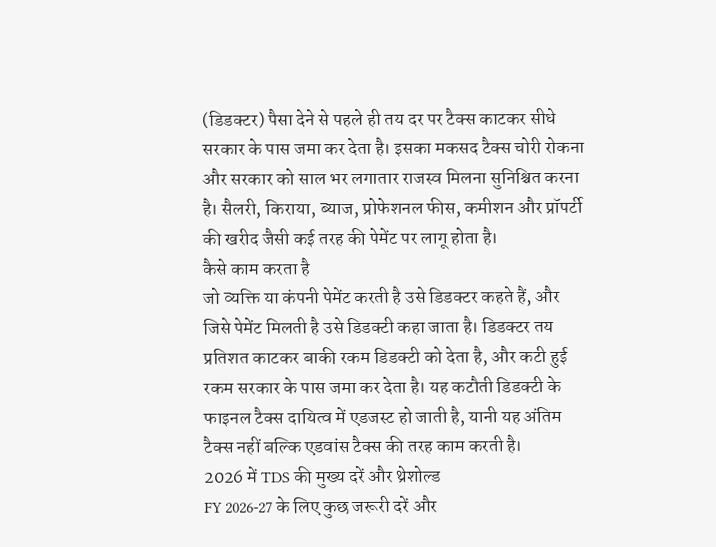(डिडक्टर) पैसा देने से पहले ही तय दर पर टैक्स काटकर सीधे सरकार के पास जमा कर देता है। इसका मकसद टैक्स चोरी रोकना और सरकार को साल भर लगातार राजस्व मिलना सुनिश्चित करना है। सैलरी, किराया, ब्याज, प्रोफेशनल फीस, कमीशन और प्रॉपर्टी की खरीद जैसी कई तरह की पेमेंट पर लागू होता है।
कैसे काम करता है
जो व्यक्ति या कंपनी पेमेंट करती है उसे डिडक्टर कहते हैं, और जिसे पेमेंट मिलती है उसे डिडक्टी कहा जाता है। डिडक्टर तय प्रतिशत काटकर बाकी रकम डिडक्टी को देता है, और कटी हुई रकम सरकार के पास जमा कर देता है। यह कटौती डिडक्टी के फाइनल टैक्स दायित्व में एडजस्ट हो जाती है, यानी यह अंतिम टैक्स नहीं बल्कि एडवांस टैक्स की तरह काम करती है।
2026 में TDS की मुख्य दरें और थ्रेशोल्ड
FY 2026-27 के लिए कुछ जरूरी दरें और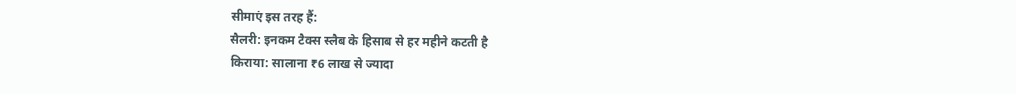सीमाएं इस तरह हैं:
सैलरी: इनकम टैक्स स्लैब के हिसाब से हर महीने कटती है
किराया: सालाना ₹6 लाख से ज्यादा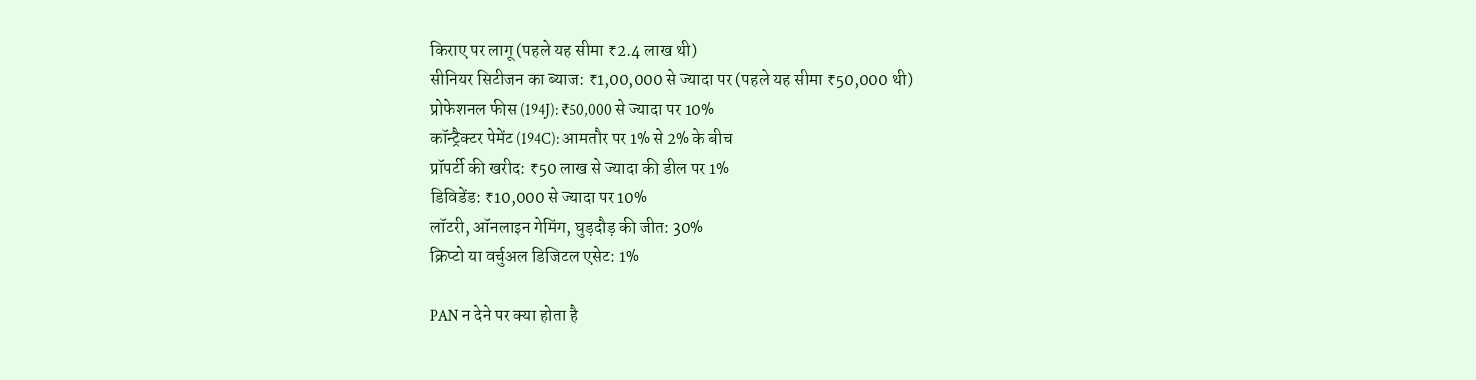किराए पर लागू (पहले यह सीमा ₹2.4 लाख थी)
सीनियर सिटीजन का ब्याज: ₹1,00,000 से ज्यादा पर (पहले यह सीमा ₹50,000 थी)
प्रोफेशनल फीस (194J): ₹50,000 से ज्यादा पर 10%
कॉन्ट्रैक्टर पेमेंट (194C): आमतौर पर 1% से 2% के बीच
प्रॉपर्टी की खरीद: ₹50 लाख से ज्यादा की डील पर 1%
डिविडेंड: ₹10,000 से ज्यादा पर 10%
लॉटरी, ऑनलाइन गेमिंग, घुड़दौड़ की जीत: 30%
क्रिप्टो या वर्चुअल डिजिटल एसेट: 1%

PAN न देने पर क्या होता है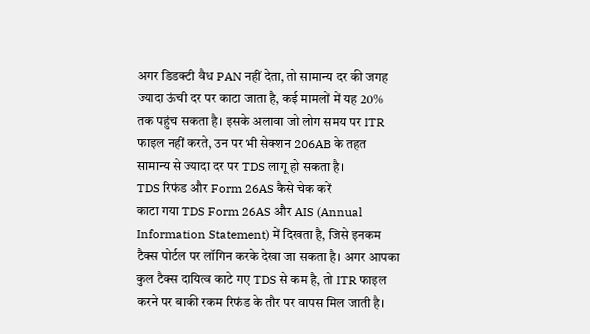अगर डिडक्टी वैध PAN नहीं देता, तो सामान्य दर की जगह ज्यादा ऊंची दर पर काटा जाता है, कई मामलों में यह 20% तक पहुंच सकता है। इसके अलावा जो लोग समय पर ITR फाइल नहीं करते, उन पर भी सेक्शन 206AB के तहत सामान्य से ज्यादा दर पर TDS लागू हो सकता है।
TDS रिफंड और Form 26AS कैसे चेक करें
काटा गया TDS Form 26AS और AIS (Annual Information Statement) में दिखता है, जिसे इनकम टैक्स पोर्टल पर लॉगिन करके देखा जा सकता है। अगर आपका कुल टैक्स दायित्व काटे गए TDS से कम है, तो ITR फाइल करने पर बाकी रकम रिफंड के तौर पर वापस मिल जाती है।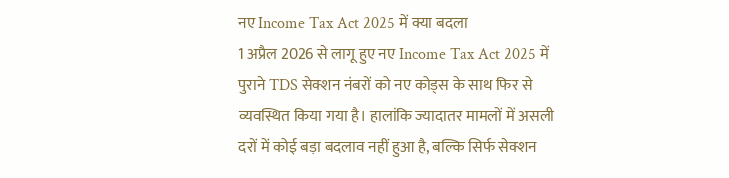नए Income Tax Act 2025 में क्या बदला
1 अप्रैल 2026 से लागू हुए नए Income Tax Act 2025 में पुराने TDS सेक्शन नंबरों को नए कोड्स के साथ फिर से व्यवस्थित किया गया है। हालांकि ज्यादातर मामलों में असली दरों में कोई बड़ा बदलाव नहीं हुआ है, बल्कि सिर्फ सेक्शन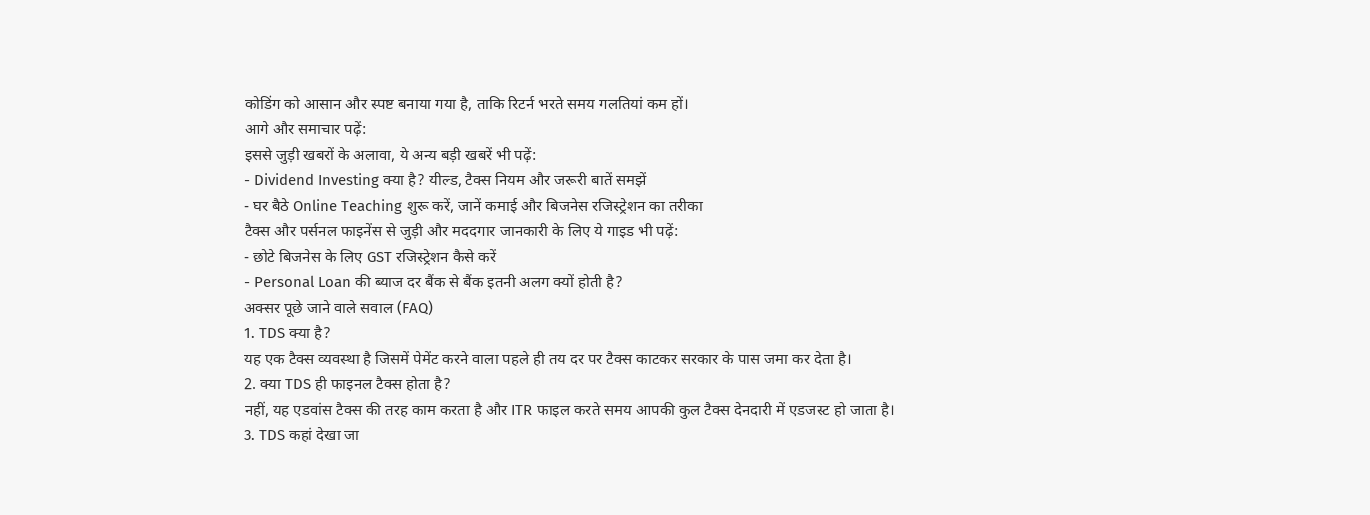कोडिंग को आसान और स्पष्ट बनाया गया है, ताकि रिटर्न भरते समय गलतियां कम हों।
आगे और समाचार पढ़ें:
इससे जुड़ी खबरों के अलावा, ये अन्य बड़ी खबरें भी पढ़ें:
- Dividend Investing क्या है? यील्ड, टैक्स नियम और जरूरी बातें समझें
- घर बैठे Online Teaching शुरू करें, जानें कमाई और बिजनेस रजिस्ट्रेशन का तरीका
टैक्स और पर्सनल फाइनेंस से जुड़ी और मददगार जानकारी के लिए ये गाइड भी पढ़ें:
- छोटे बिजनेस के लिए GST रजिस्ट्रेशन कैसे करें
- Personal Loan की ब्याज दर बैंक से बैंक इतनी अलग क्यों होती है?
अक्सर पूछे जाने वाले सवाल (FAQ)
1. TDS क्या है?
यह एक टैक्स व्यवस्था है जिसमें पेमेंट करने वाला पहले ही तय दर पर टैक्स काटकर सरकार के पास जमा कर देता है।
2. क्या TDS ही फाइनल टैक्स होता है?
नहीं, यह एडवांस टैक्स की तरह काम करता है और ITR फाइल करते समय आपकी कुल टैक्स देनदारी में एडजस्ट हो जाता है।
3. TDS कहां देखा जा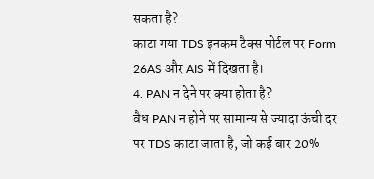सकता है?
काटा गया TDS इनकम टैक्स पोर्टल पर Form 26AS और AIS में दिखता है।
4. PAN न देने पर क्या होता है?
वैध PAN न होने पर सामान्य से ज्यादा ऊंची दर पर TDS काटा जाता है, जो कई बार 20%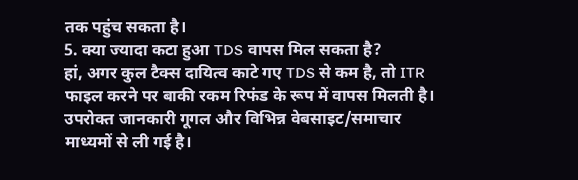तक पहुंच सकता है।
5. क्या ज्यादा कटा हुआ TDS वापस मिल सकता है?
हां, अगर कुल टैक्स दायित्व काटे गए TDS से कम है, तो ITR फाइल करने पर बाकी रकम रिफंड के रूप में वापस मिलती है।
उपरोक्त जानकारी गूगल और विभिन्न वेबसाइट/समाचार माध्यमों से ली गई है।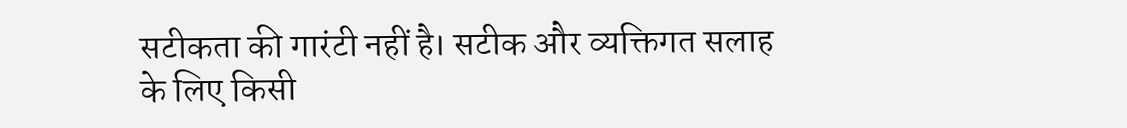सटीकता की गारंटी नहीं है। सटीक और व्यक्तिगत सलाह के लिए किसी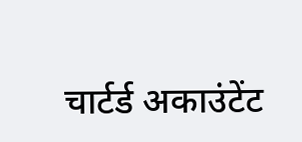चार्टर्ड अकाउंटेंट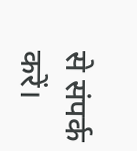से संपर्क करें।